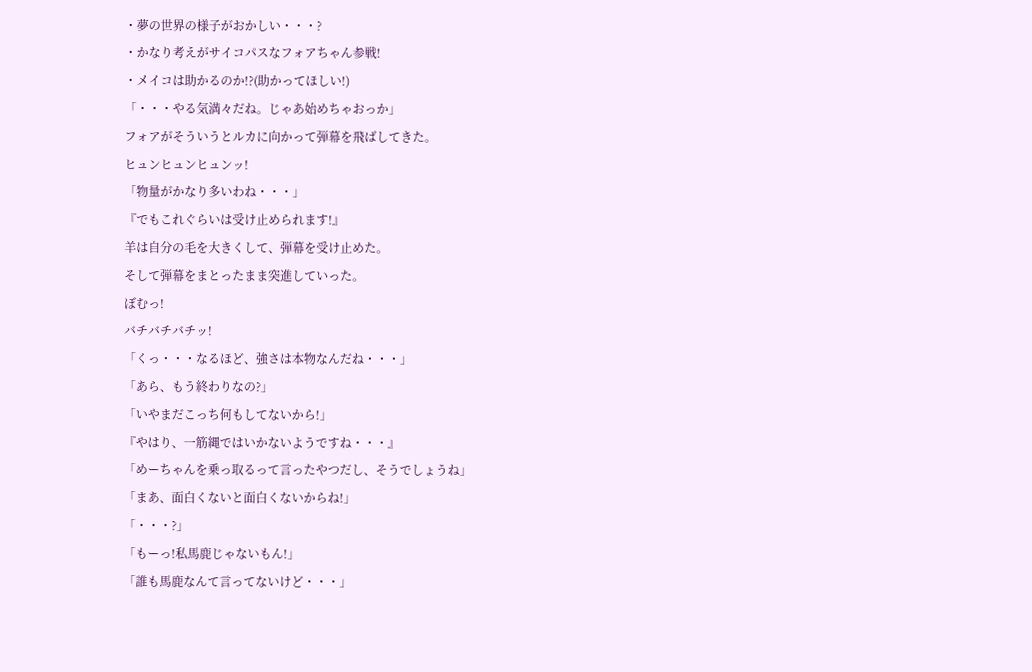・夢の世界の様子がおかしい・・・?
・かなり考えがサイコパスなフォアちゃん参戦!
・メイコは助かるのか!?(助かってほしい!)
「・・・やる気満々だね。じゃあ始めちゃおっか」
フォアがそういうとルカに向かって弾幕を飛ばしてきた。
ヒュンヒュンヒュンッ!
「物量がかなり多いわね・・・」
『でもこれぐらいは受け止められます!』
羊は自分の毛を大きくして、弾幕を受け止めた。
そして弾幕をまとったまま突進していった。
ぼむっ!
バチバチバチッ!
「くっ・・・なるほど、強さは本物なんだね・・・」
「あら、もう終わりなの?」
「いやまだこっち何もしてないから!」
『やはり、一筋縄ではいかないようですね・・・』
「めーちゃんを乗っ取るって言ったやつだし、そうでしょうね」
「まあ、面白くないと面白くないからね!」
「・・・?」
「もーっ!私馬鹿じゃないもん!」
「誰も馬鹿なんて言ってないけど・・・」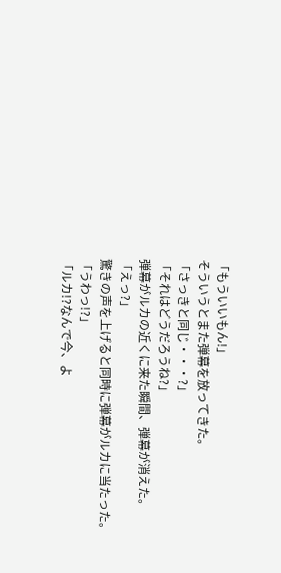「もういいもん!」
そういうとまた弾幕を放ってきた。
「さっきと同じ・・・?」
「それはどうだろうね?」
弾幕がルカの近くに来た瞬間、弾幕が消えた。
「えっ?」
驚きの声を上げると同時に弾幕がルカに当たった。
「うわっ!?」
「ルカ!?なんで今、よ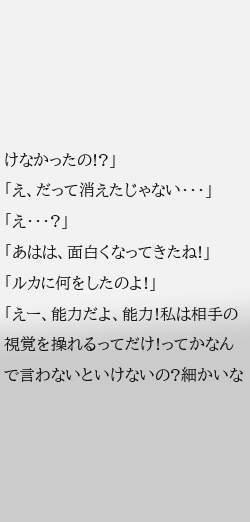けなかったの!?」
「え、だって消えたじゃない・・・」
「え・・・?」
「あはは、面白くなってきたね!」
「ルカに何をしたのよ!」
「えー、能力だよ、能力!私は相手の視覚を操れるってだけ!ってかなんで言わないといけないの?細かいな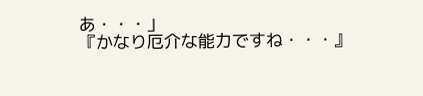あ・・・」
『かなり厄介な能力ですね・・・』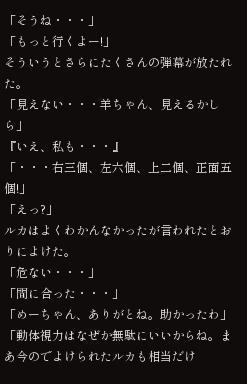「そうね・・・」
「もっと行くよー!」
そういうとさらにたくさんの弾幕が放たれた。
「見えない・・・羊ちゃん、見えるかしら」
『いえ、私も・・・』
「・・・右三個、左六個、上二個、正面五個!」
「えっ?」
ルカはよくわかんなかったが言われたとおりによけた。
「危ない・・・」
「間に合った・・・」
「めーちゃん、ありがとね。助かったわ」
「動体視力はなぜか無駄にいいからね。まあ今のでよけられたルカも相当だけ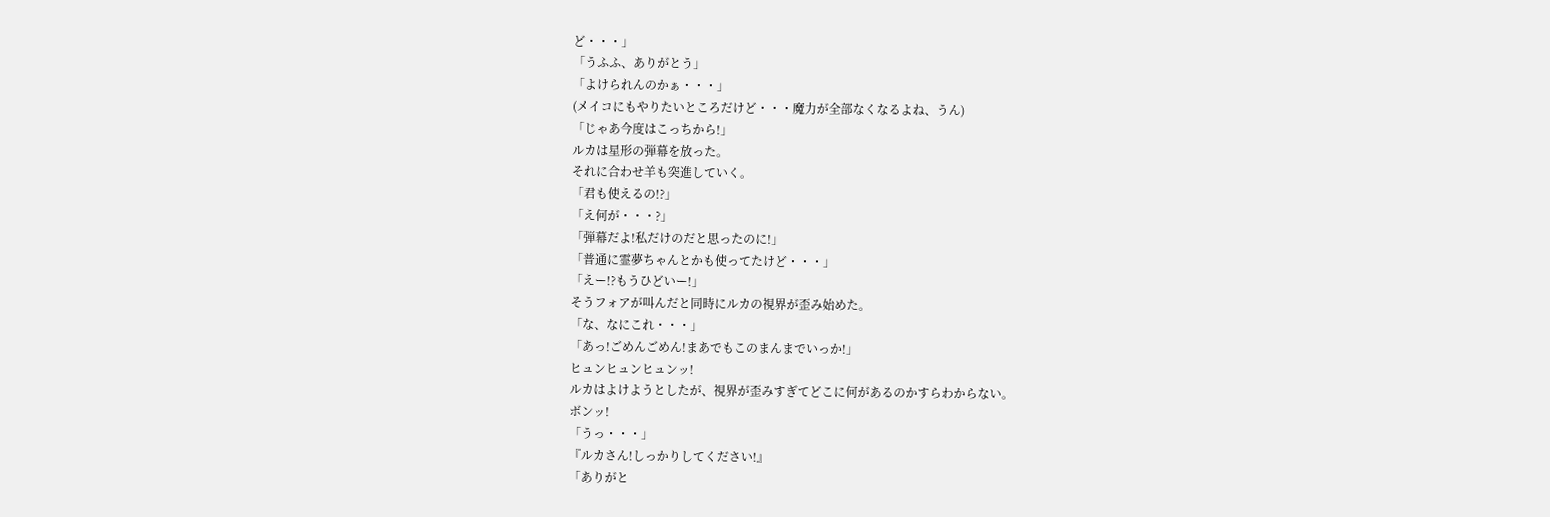ど・・・」
「うふふ、ありがとう」
「よけられんのかぁ・・・」
(メイコにもやりたいところだけど・・・魔力が全部なくなるよね、うん)
「じゃあ今度はこっちから!」
ルカは星形の弾幕を放った。
それに合わせ羊も突進していく。
「君も使えるの!?」
「え何が・・・?」
「弾幕だよ!私だけのだと思ったのに!」
「普通に霊夢ちゃんとかも使ってたけど・・・」
「えー!?もうひどいー!」
そうフォアが叫んだと同時にルカの視界が歪み始めた。
「な、なにこれ・・・」
「あっ!ごめんごめん!まあでもこのまんまでいっか!」
ヒュンヒュンヒュンッ!
ルカはよけようとしたが、視界が歪みすぎてどこに何があるのかすらわからない。
ボンッ!
「うっ・・・」
『ルカさん!しっかりしてください!』
「ありがと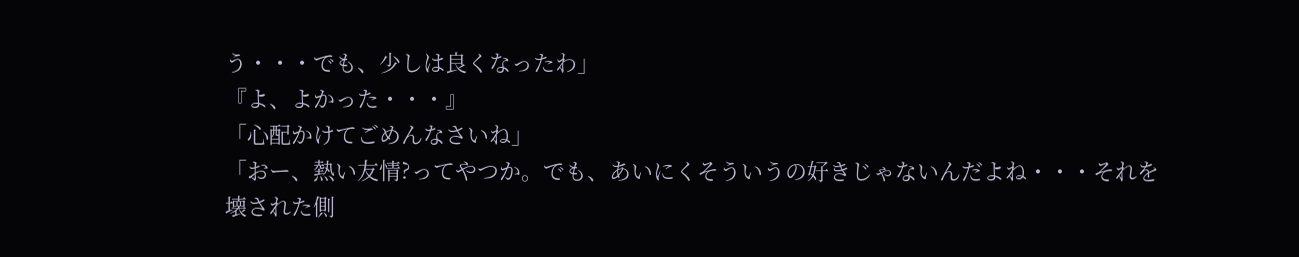う・・・でも、少しは良くなったわ」
『よ、よかった・・・』
「心配かけてごめんなさいね」
「おー、熱い友情?ってやつか。でも、あいにくそういうの好きじゃないんだよね・・・それを壊された側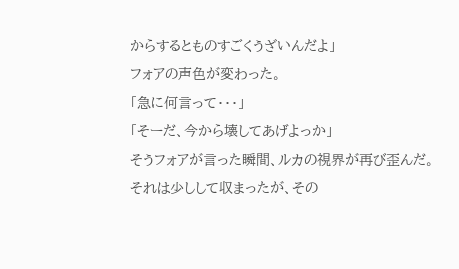からするとものすごくうざいんだよ」
フォアの声色が変わった。
「急に何言って・・・」
「そーだ、今から壊してあげよっか」
そうフォアが言った瞬間、ルカの視界が再び歪んだ。
それは少しして収まったが、その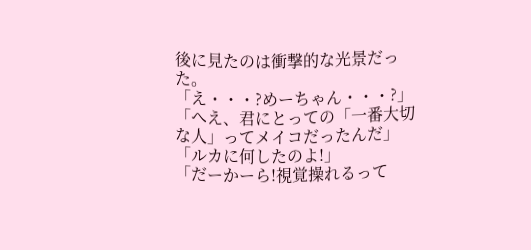後に見たのは衝撃的な光景だった。
「え・・・?めーちゃん・・・?」
「へえ、君にとっての「一番大切な人」ってメイコだったんだ」
「ルカに何したのよ!」
「だーかーら!視覚操れるって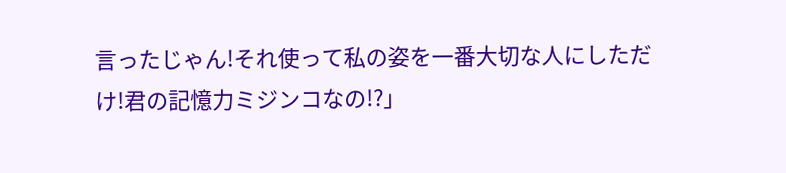言ったじゃん!それ使って私の姿を一番大切な人にしただけ!君の記憶力ミジンコなの!?」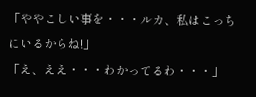「ややこしい事を・・・ルカ、私はこっちにいるからね!」
「え、ええ・・・わかってるわ・・・」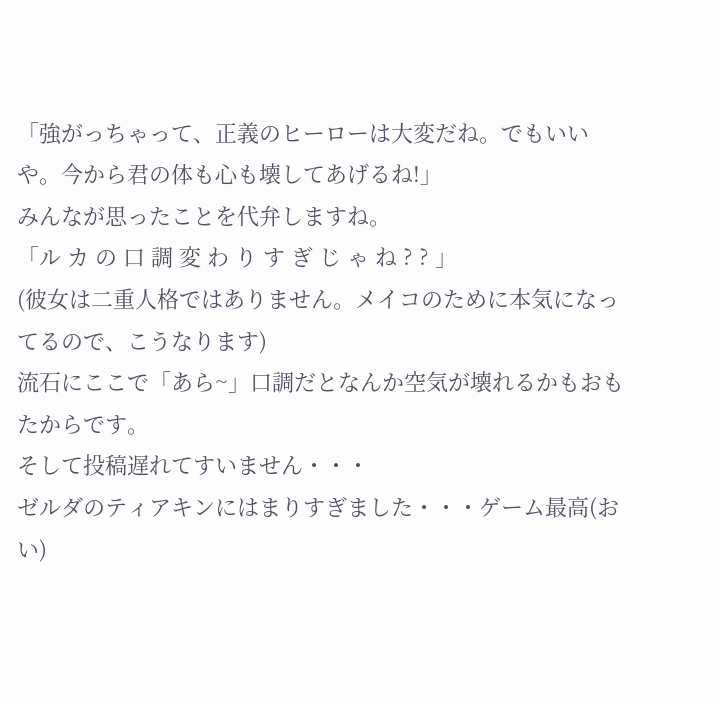「強がっちゃって、正義のヒーローは大変だね。でもいいや。今から君の体も心も壊してあげるね!」
みんなが思ったことを代弁しますね。
「ル カ の 口 調 変 わ り す ぎ じ ゃ ね ? ? 」
(彼女は二重人格ではありません。メイコのために本気になってるので、こうなります)
流石にここで「あら~」口調だとなんか空気が壊れるかもおもたからです。
そして投稿遅れてすいません・・・
ゼルダのティアキンにはまりすぎました・・・ゲーム最高(おい)